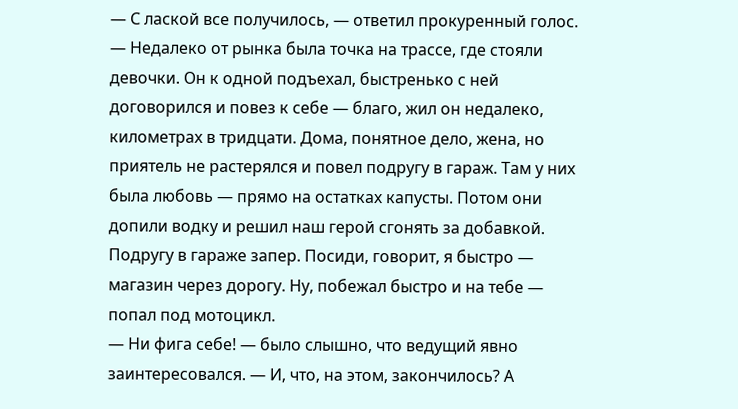— С лаской все получилось, — ответил прокуренный голос. — Недалеко от рынка была точка на трассе, где стояли девочки. Он к одной подъехал, быстренько с ней договорился и повез к себе — благо, жил он недалеко, километрах в тридцати. Дома, понятное дело, жена, но приятель не растерялся и повел подругу в гараж. Там у них была любовь — прямо на остатках капусты. Потом они допили водку и решил наш герой сгонять за добавкой. Подругу в гараже запер. Посиди, говорит, я быстро — магазин через дорогу. Ну, побежал быстро и на тебе — попал под мотоцикл.
— Ни фига себе! — было слышно, что ведущий явно заинтересовался. — И, что, на этом, закончилось? А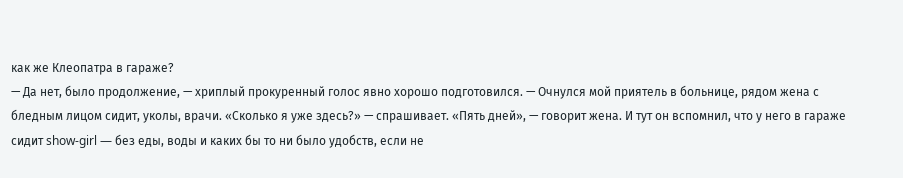как же Клеопатра в гараже?
— Да нет, было продолжение, — хриплый прокуренный голос явно хорошо подготовился. — Очнулся мой приятель в больнице, рядом жена с бледным лицом сидит, уколы, врачи. «Сколько я уже здесь?» — спрашивает. «Пять дней», — говорит жена. И тут он вспомнил, что у него в гараже сидит show-girl — без еды, воды и каких бы то ни было удобств, если не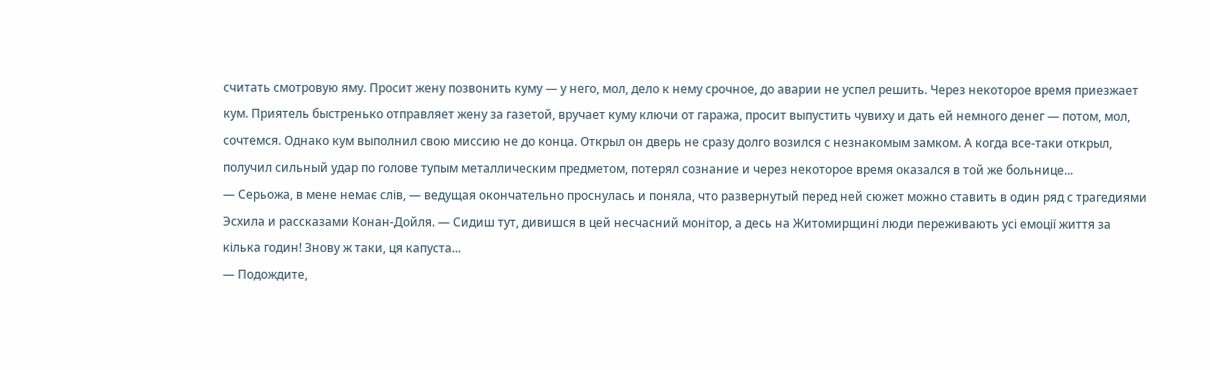считать смотровую яму. Просит жену позвонить куму — у него, мол, дело к нему срочное, до аварии не успел решить. Через некоторое время приезжает кум. Приятель быстренько отправляет жену за газетой, вручает куму ключи от гаража, просит выпустить чувиху и дать ей немного денег — потом, мол, сочтемся. Однако кум выполнил свою миссию не до конца. Открыл он дверь не сразу долго возился с незнакомым замком. А когда все-таки открыл, получил сильный удар по голове тупым металлическим предметом, потерял сознание и через некоторое время оказался в той же больнице...
— Серьожа, в мене немає слів, — ведущая окончательно проснулась и поняла, что развернутый перед ней сюжет можно ставить в один ряд с трагедиями Эсхила и рассказами Конан-Дойля. — Сидиш тут, дивишся в цей несчасний монітор, а десь на Житомирщині люди переживають усі емоції життя за кілька годин! Знову ж таки, ця капуста...
— Подождите,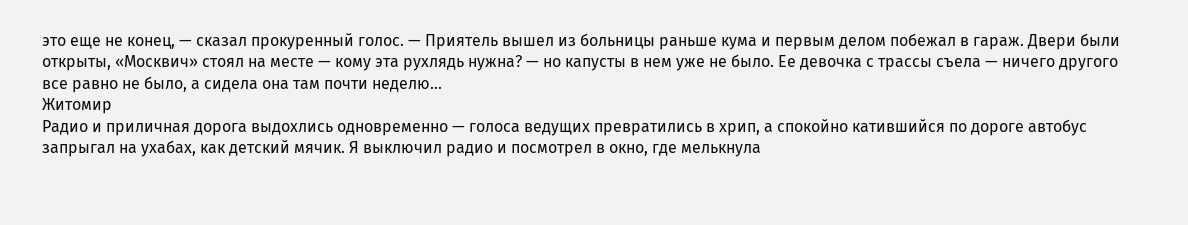это еще не конец, — сказал прокуренный голос. — Приятель вышел из больницы раньше кума и первым делом побежал в гараж. Двери были открыты, «Москвич» стоял на месте — кому эта рухлядь нужна? — но капусты в нем уже не было. Ее девочка с трассы съела — ничего другого все равно не было, а сидела она там почти неделю...
Житомир
Радио и приличная дорога выдохлись одновременно — голоса ведущих превратились в хрип, а спокойно катившийся по дороге автобус запрыгал на ухабах, как детский мячик. Я выключил радио и посмотрел в окно, где мелькнула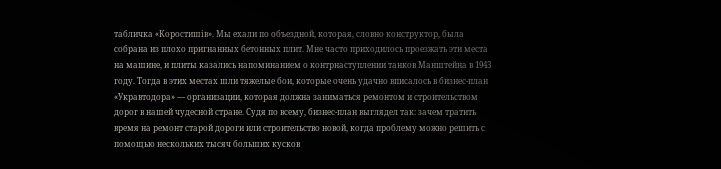табличка «Коростишів». Мы ехали по объездной, которая, словно конструктор, была собрана из плохо пригнанных бетонных плит. Мне часто приходилось проезжать эти места на машине, и плиты казались напоминанием о контрнаступлении танков Манштейна в 1943 году. Тогда в этих местах шли тяжелые бои, которые очень удачно вписалось в бизнес-план «Укравтодора» — организации, которая должна заниматься ремонтом и строительством дорог в нашей чудесной стране. Судя по всему, бизнес-план выглядел так: зачем тратить время на ремонт старой дороги или строительство новой, когда проблему можно решить с помощью нескольких тысяч больших кусков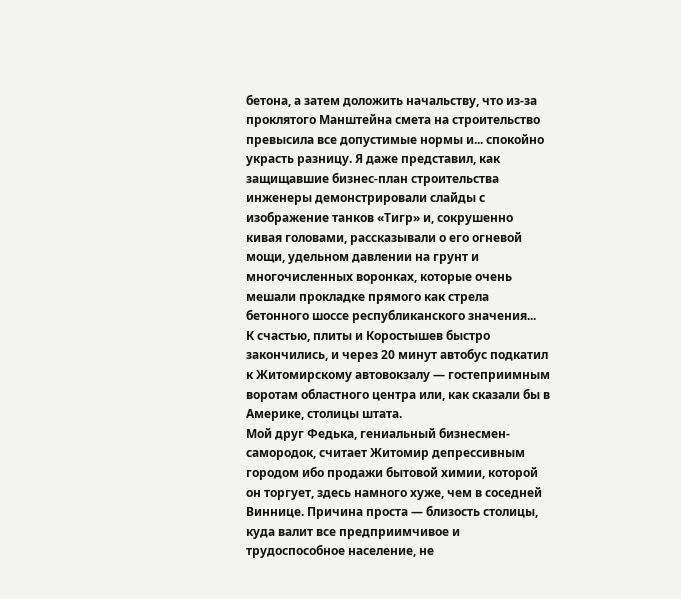бетона, а затем доложить начальству, что из-за проклятого Манштейна смета на строительство превысила все допустимые нормы и... спокойно украсть разницу. Я даже представил, как защищавшие бизнес-план строительства инженеры демонстрировали слайды с изображение танков «Тигр» и, сокрушенно кивая головами, рассказывали о его огневой мощи, удельном давлении на грунт и многочисленных воронках, которые очень мешали прокладке прямого как стрела бетонного шоссе республиканского значения...
К счастью, плиты и Коростышев быстро закончились, и через 20 минут автобус подкатил к Житомирскому автовокзалу — гостеприимным воротам областного центра или, как сказали бы в Америке, столицы штата.
Мой друг Федька, гениальный бизнесмен-самородок, считает Житомир депрессивным городом ибо продажи бытовой химии, которой он торгует, здесь намного хуже, чем в соседней Виннице. Причина проста — близость столицы, куда валит все предприимчивое и трудоспособное население, не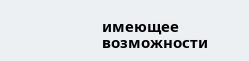имеющее возможности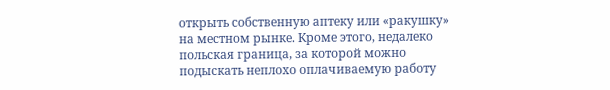открыть собственную аптеку или «ракушку» на местном рынке. Кроме этого, недалеко польская граница, за которой можно подыскать неплохо оплачиваемую работу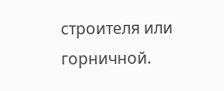строителя или горничной.